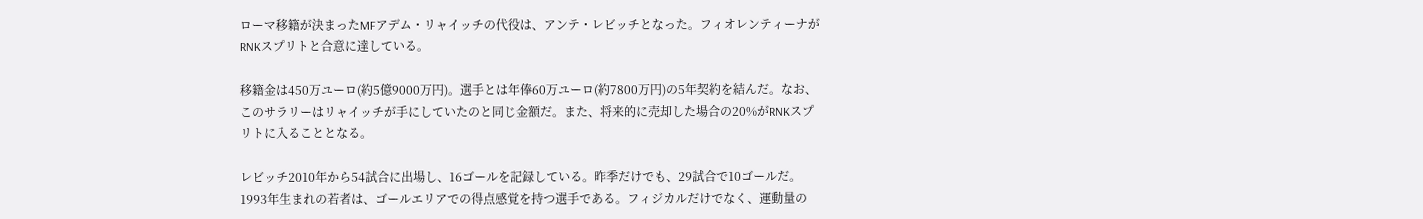ローマ移籍が決まったMFアデム・リャイッチの代役は、アンテ・レビッチとなった。フィオレンティーナがRNKスプリトと合意に達している。

移籍金は450万ユーロ(約5億9000万円)。選手とは年俸60万ユーロ(約7800万円)の5年契約を結んだ。なお、このサラリーはリャイッチが手にしていたのと同じ金額だ。また、将来的に売却した場合の20%がRNKスプリトに入ることとなる。

レビッチ2010年から54試合に出場し、16ゴールを記録している。昨季だけでも、29試合で10ゴールだ。1993年生まれの若者は、ゴールエリアでの得点感覚を持つ選手である。フィジカルだけでなく、運動量の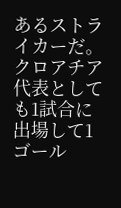あるストライカーだ。クロアチア代表としても1試合に出場して1ゴール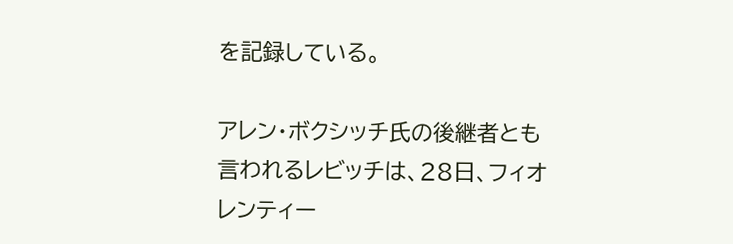を記録している。

アレン・ボクシッチ氏の後継者とも言われるレビッチは、28日、フィオレンティー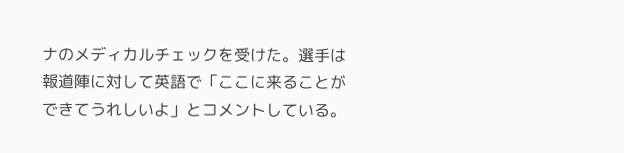ナのメディカルチェックを受けた。選手は報道陣に対して英語で「ここに来ることができてうれしいよ」とコメントしている。